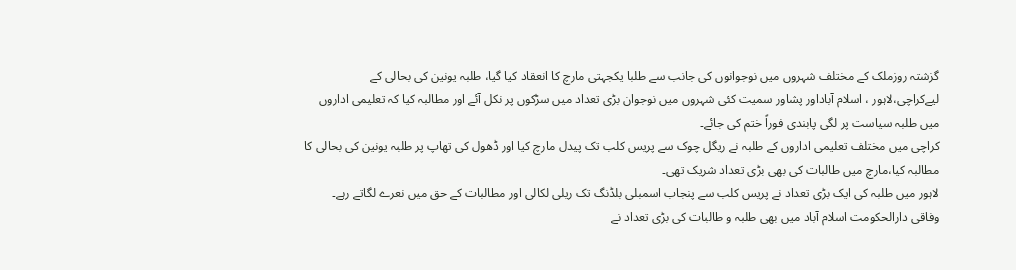گزشتہ روزملک کے مختلف شہروں میں نوجوانوں کی جانب سے طلبا یکجہتی مارچ کا انعقاد کیا گیا، طلبہ یونین کی بحالی کے لیےکراچی،لاہور ، اسلام آباداور پشاور سمیت کئی شہروں میں نوجوان بڑی تعداد میں سڑکوں پر نکل آئے اور مطالبہ کیا کہ تعلیمی اداروں میں طلبہ سیاست پر لگی پابندی فوراً ختم کی جائے۔
کراچی میں مختلف تعلیمی اداروں کے طلبہ نے ریگل چوک سے پریس کلب تک پیدل مارچ کیا اور ڈھول کی تھاپ پر طلبہ یونین کی بحالی کا مطالبہ کیا،مارچ میں طالبات کی بھی بڑی تعداد شریک تھی۔
لاہور میں طلبہ کی ایک بڑی تعداد نے پریس کلب سے پنجاب اسمبلی بلڈنگ تک ریلی لکالی اور مطالبات کے حق میں نعرے لگاتے رہے۔
وفاقی دارالحکومت اسلام آباد میں بھی طلبہ و طالبات کی بڑی تعداد نے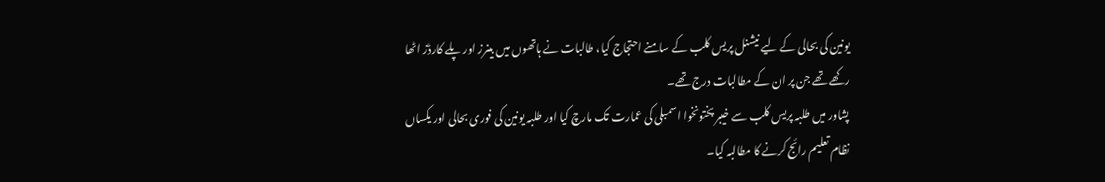یونین کی بحالی کے لیے نیشنل پریس کلب کے سامنے احتجاج کیا، طالبات نے ہاتھوں میں بینرز اور پلے کارڈز اٹھا رکھے تھے جن پر ان کے مطالبات درج تھے۔
پشاور میں طلبہ پریس کلب سے خیبر پختونخوا اسمبلی کی عمارت تک مارچ کیا اور طلبہ یونین کی فوری بحالی اور یکساں نظام تعلیم رائج کرنے کا مطالبہ کیا۔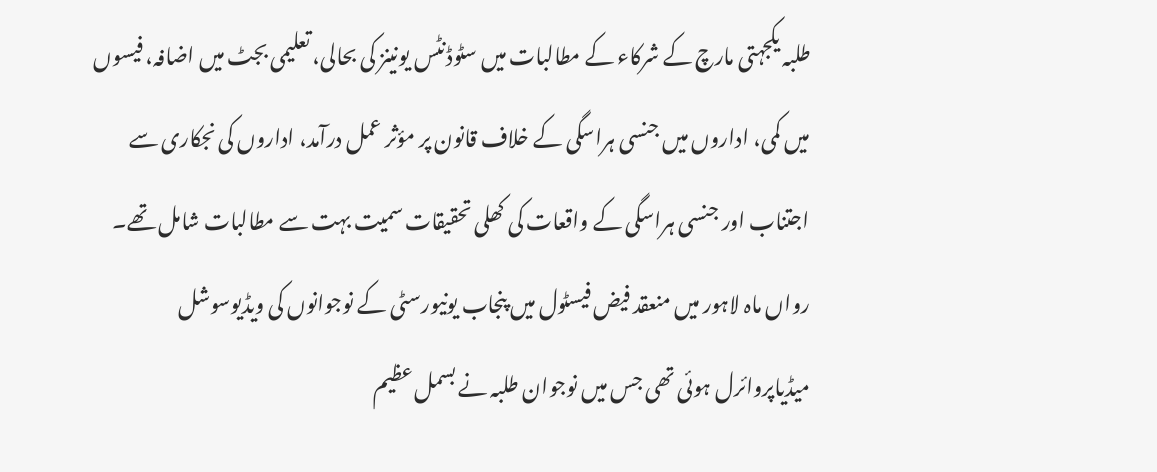طلبہ یکجہتی مارچ کے شرکاء کے مطالبات میں سٹوڈنٹس یونینز کی بحالی، تعلیمی بجٹ میں اضافہ، فیسوں میں کمی، اداروں میں جنسی ہراسگی کے خلاف قانون پر مؤثر عمل درآمد، اداروں کی نجکاری سے اجتناب اور جنسی ہراسگی کے واقعات کی کھلی تحقیقات سمیت بہت سے مطالبات شامل تھے۔
رواں ماہ لاہور میں منعقد فیض فیسٹول میں پنجاب یونیورسٹی کے نوجوانوں کی ویڈیوسوشل میڈیاپروائرل ہوئی تھی جس میں نوجوان طلبہ نے بسمل عظیم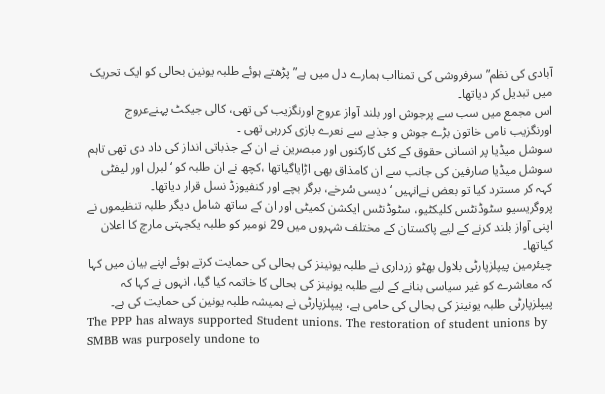آبادی کی نظم”سرفروشی کی تمنااب ہمارے دل میں ہے” پڑھتے ہوئے طلبہ یونین بحالی کو ایک تحریک میں تبدیل کر دیاتھا۔
اس مجمع میں سب سے پرجوش اور بلند آواز عروج اورنگزیب کی تھی، کالی جیکٹ پہنےعروج اورنگزیب نامی خاتون بڑے جوش و جذبے سے نعرے بازی کررہی تھی ۔
سوشل میڈیا پر انسانی حقوق کے کئی کارکنوں اور مبصرین نے ان کے جذباتی انداز کی داد دی تھی تاہم سوشل میڈیا صارفین کی جانب سے ان کامذاق بھی اڑایاگیاتھا ،کچھ نے ان طلبہ کو ‘لبرل اور لیفٹی کہہ کر مسترد کیا تو بعض نےانہیں ‘دیسی سُرخے، برگر بچے اور کنفیوزڈ نسل قرار دیاتھا۔
پروگریسیو سٹوڈنٹس کلیکٹیو، سٹوڈنٹس ایکشن کمیٹی اور ان کے ساتھ شامل دیگر طلبہ تنظیموں نے اپنی آواز بلند کرنے کے لیے پاکستان کے مختلف شہروں میں 29 نومبر کو طلبہ یکجہتی مارچ کا اعلان کیاتھا۔
چیئرمین پیپلزپارٹی بلاول بھٹو زرداری نے طلبہ یونینز کی بحالی کی حمایت کرتے ہوئے اپنے بیان میں کہا کہ معاشرے کو غیر سیاسی بنانے کے لیے طلبہ یونینز کی بحالی کا خاتمہ کیا گیا، انہوں نے کہا کہ پیپلزپارٹی طلبہ یونینز کی بحالی کی حامی ہے، پیپلزپارٹی نے ہمیشہ طلبہ یونین کی حمایت کی ہے۔
The PPP has always supported Student unions. The restoration of student unions by SMBB was purposely undone to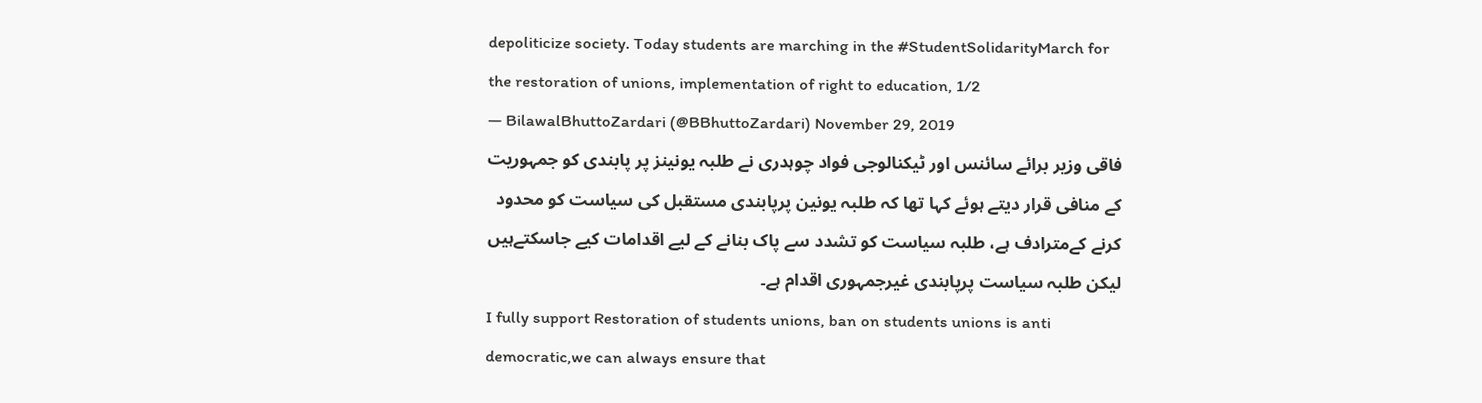depoliticize society. Today students are marching in the #StudentSolidarityMarch for the restoration of unions, implementation of right to education, 1/2
— BilawalBhuttoZardari (@BBhuttoZardari) November 29, 2019
فاقی وزیر برائے سائنس اور ٹیکنالوجی فواد چوہدری نے طلبہ یونینز پر پابندی کو جمہوریت کے منافی قرار دیتے ہوئے کہا تھا کہ طلبہ یونین پرپابندی مستقبل کی سیاست کو محدود کرنے کےمترادف ہے، طلبہ سیاست کو تشدد سے پاک بنانے کے لیے اقدامات کیے جاسکتےہیں لیکن طلبہ سیاست پرپابندی غیرجمہوری اقدام ہے۔
I fully support Restoration of students unions, ban on students unions is anti democratic,we can always ensure that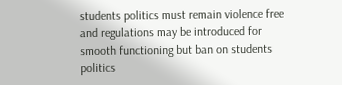students politics must remain violence free and regulations may be introduced for smooth functioning but ban on students politics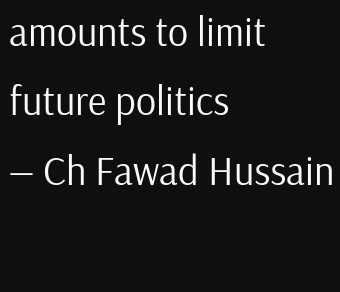amounts to limit future politics
— Ch Fawad Hussain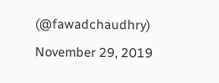(@fawadchaudhry) November 29, 2019